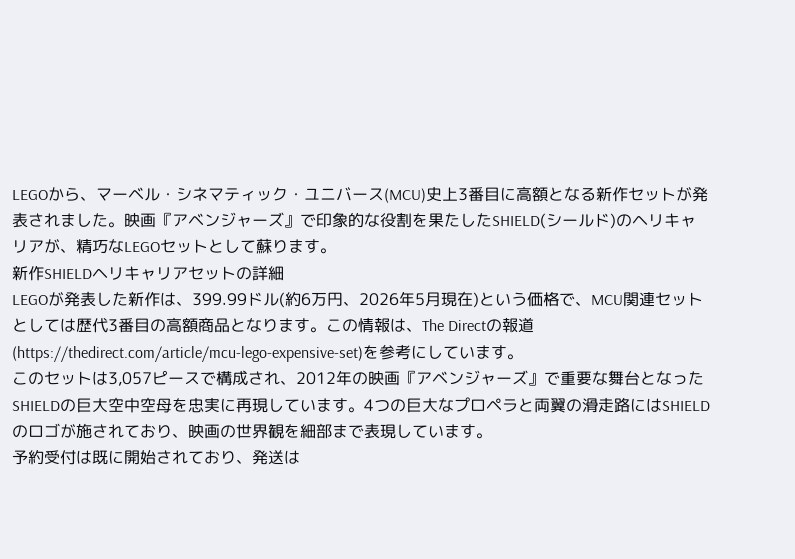LEGOから、マーベル・シネマティック・ユニバース(MCU)史上3番目に高額となる新作セットが発表されました。映画『アベンジャーズ』で印象的な役割を果たしたSHIELD(シールド)のヘリキャリアが、精巧なLEGOセットとして蘇ります。
新作SHIELDヘリキャリアセットの詳細
LEGOが発表した新作は、399.99ドル(約6万円、2026年5月現在)という価格で、MCU関連セットとしては歴代3番目の高額商品となります。この情報は、The Directの報道(https://thedirect.com/article/mcu-lego-expensive-set)を参考にしています。
このセットは3,057ピースで構成され、2012年の映画『アベンジャーズ』で重要な舞台となったSHIELDの巨大空中空母を忠実に再現しています。4つの巨大なプロペラと両翼の滑走路にはSHIELDのロゴが施されており、映画の世界観を細部まで表現しています。
予約受付は既に開始されており、発送は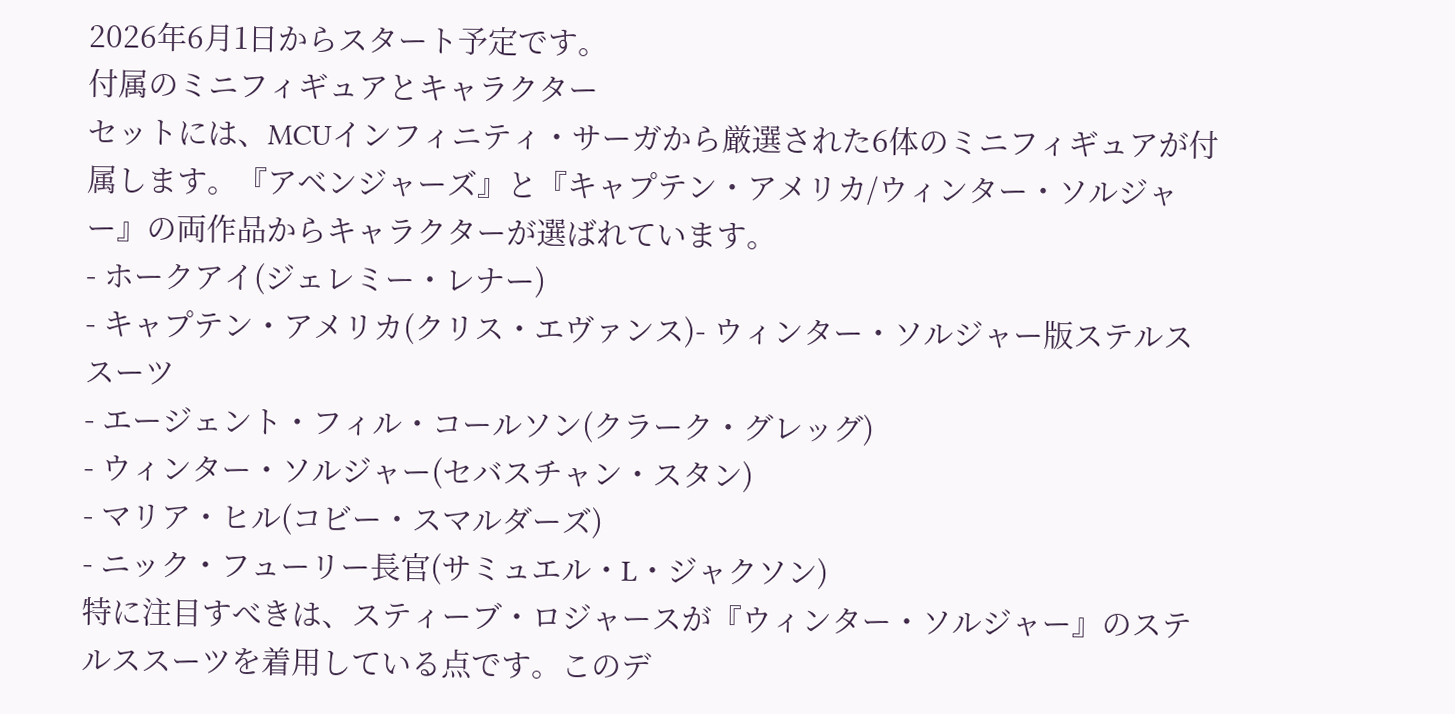2026年6月1日からスタート予定です。
付属のミニフィギュアとキャラクター
セットには、MCUインフィニティ・サーガから厳選された6体のミニフィギュアが付属します。『アベンジャーズ』と『キャプテン・アメリカ/ウィンター・ソルジャー』の両作品からキャラクターが選ばれています。
- ホークアイ(ジェレミー・レナー)
- キャプテン・アメリカ(クリス・エヴァンス)- ウィンター・ソルジャー版ステルススーツ
- エージェント・フィル・コールソン(クラーク・グレッグ)
- ウィンター・ソルジャー(セバスチャン・スタン)
- マリア・ヒル(コビー・スマルダーズ)
- ニック・フューリー長官(サミュエル・L・ジャクソン)
特に注目すべきは、スティーブ・ロジャースが『ウィンター・ソルジャー』のステルススーツを着用している点です。このデ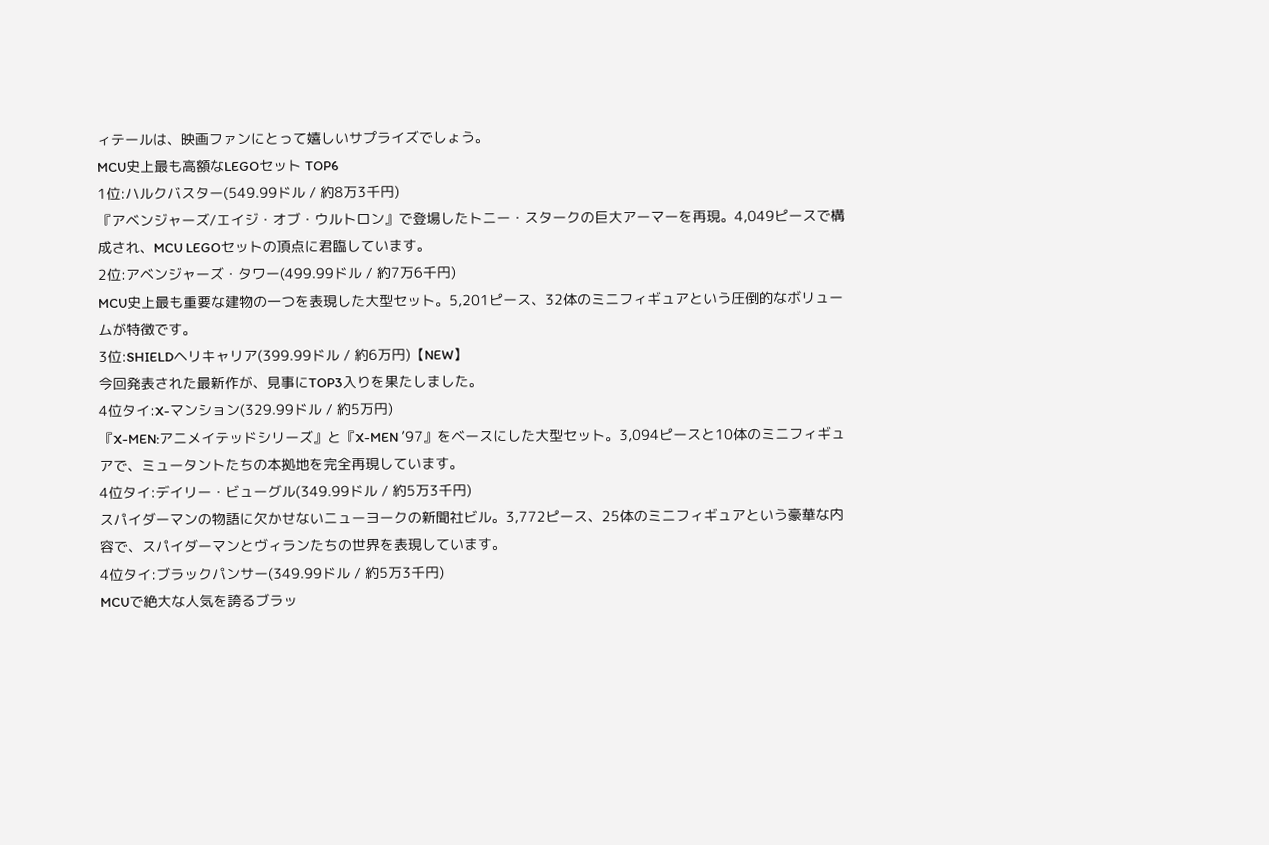ィテールは、映画ファンにとって嬉しいサプライズでしょう。
MCU史上最も高額なLEGOセット TOP6
1位:ハルクバスター(549.99ドル / 約8万3千円)
『アベンジャーズ/エイジ・オブ・ウルトロン』で登場したトニー・スタークの巨大アーマーを再現。4,049ピースで構成され、MCU LEGOセットの頂点に君臨しています。
2位:アベンジャーズ・タワー(499.99ドル / 約7万6千円)
MCU史上最も重要な建物の一つを表現した大型セット。5,201ピース、32体のミニフィギュアという圧倒的なボリュームが特徴です。
3位:SHIELDヘリキャリア(399.99ドル / 約6万円)【NEW】
今回発表された最新作が、見事にTOP3入りを果たしました。
4位タイ:X-マンション(329.99ドル / 約5万円)
『X-MEN:アニメイテッドシリーズ』と『X-MEN ’97』をベースにした大型セット。3,094ピースと10体のミニフィギュアで、ミュータントたちの本拠地を完全再現しています。
4位タイ:デイリー・ビューグル(349.99ドル / 約5万3千円)
スパイダーマンの物語に欠かせないニューヨークの新聞社ビル。3,772ピース、25体のミニフィギュアという豪華な内容で、スパイダーマンとヴィランたちの世界を表現しています。
4位タイ:ブラックパンサー(349.99ドル / 約5万3千円)
MCUで絶大な人気を誇るブラッ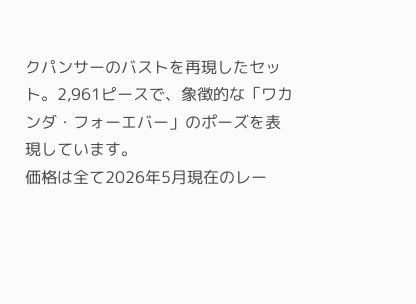クパンサーのバストを再現したセット。2,961ピースで、象徴的な「ワカンダ・フォーエバー」のポーズを表現しています。
価格は全て2026年5月現在のレー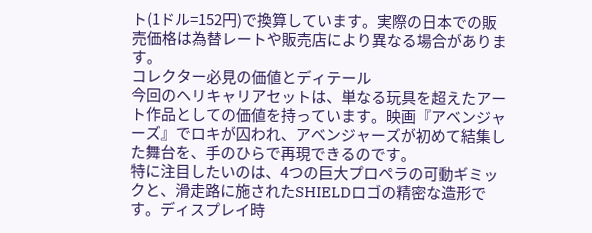ト(1ドル=152円)で換算しています。実際の日本での販売価格は為替レートや販売店により異なる場合があります。
コレクター必見の価値とディテール
今回のヘリキャリアセットは、単なる玩具を超えたアート作品としての価値を持っています。映画『アベンジャーズ』でロキが囚われ、アベンジャーズが初めて結集した舞台を、手のひらで再現できるのです。
特に注目したいのは、4つの巨大プロペラの可動ギミックと、滑走路に施されたSHIELDロゴの精密な造形です。ディスプレイ時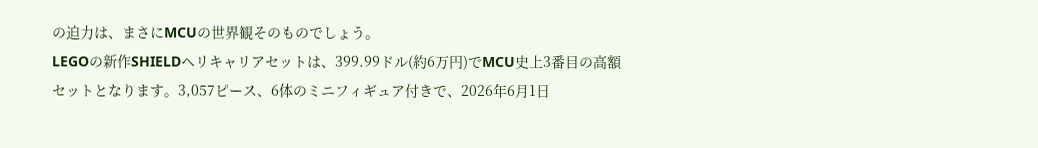の迫力は、まさにMCUの世界観そのものでしょう。
LEGOの新作SHIELDヘリキャリアセットは、399.99ドル(約6万円)でMCU史上3番目の高額セットとなります。3,057ピース、6体のミニフィギュア付きで、2026年6月1日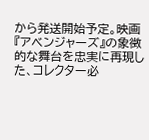から発送開始予定。映画『アベンジャーズ』の象徴的な舞台を忠実に再現した、コレクター必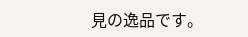見の逸品です。